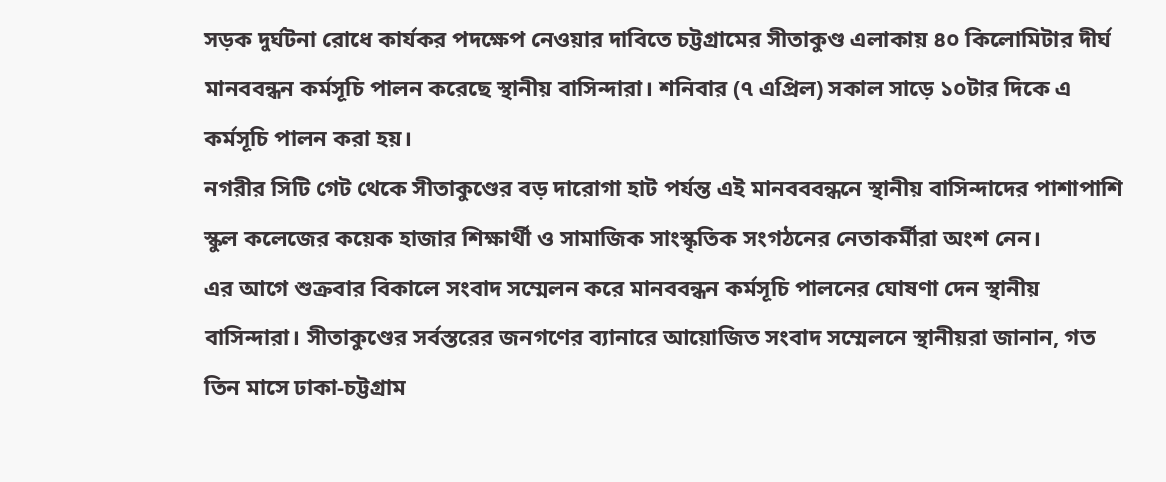সড়ক দুর্ঘটনা রোধে কার্যকর পদক্ষেপ নেওয়ার দাবিতে চট্টগ্রামের সীতাকুণ্ড এলাকায় ৪০ কিলোমিটার দীর্ঘ মানববন্ধন কর্মসূচি পালন করেছে স্থানীয় বাসিন্দারা। শনিবার (৭ এপ্রিল) সকাল সাড়ে ১০টার দিকে এ কর্মসূচি পালন করা হয়।
নগরীর সিটি গেট থেকে সীতাকুণ্ডের বড় দারোগা হাট পর্যন্ত এই মানবববন্ধনে স্থানীয় বাসিন্দাদের পাশাপাশি স্কুল কলেজের কয়েক হাজার শিক্ষার্থী ও সামাজিক সাংস্কৃতিক সংগঠনের নেতাকর্মীরা অংশ নেন।
এর আগে শুক্রবার বিকালে সংবাদ সম্মেলন করে মানববন্ধন কর্মসূচি পালনের ঘোষণা দেন স্থানীয় বাসিন্দারা। সীতাকুণ্ডের সর্বস্তরের জনগণের ব্যানারে আয়োজিত সংবাদ সম্মেলনে স্থানীয়রা জানান, গত তিন মাসে ঢাকা-চট্টগ্রাম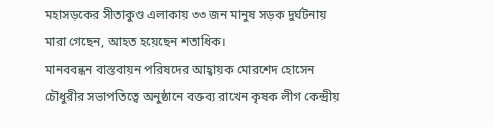মহাসড়কের সীতাকুণ্ড এলাকায় ৩৩ জন মানুষ সড়ক দুর্ঘটনায় মারা গেছেন, আহত হয়েছেন শতাধিক।
মানববন্ধন বাস্তবায়ন পরিষদের আহ্বায়ক মোরশেদ হোসেন চৌধুরীর সভাপতিত্বে অনুষ্ঠানে বক্তব্য রাখেন কৃষক লীগ কেন্দ্রীয়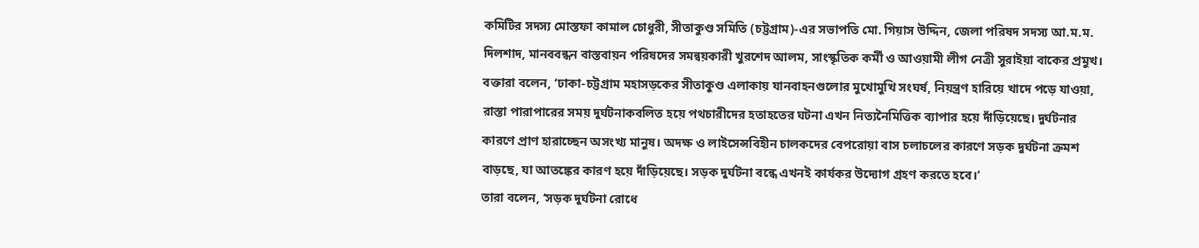কমিটির সদস্য মোস্তফা কামাল চোধুরী, সীতাকুণ্ড সমিতি (চট্টগ্রাম)-এর সভাপতি মো. গিয়াস উদ্দিন, জেলা পরিষদ সদস্য আ.ম.ম. দিলশাদ, মানববন্ধন বাস্তবায়ন পরিষদের সমন্বয়কারী খুরশেদ আলম, সাংস্কৃতিক কর্মী ও আওয়ামী লীগ নেত্রী সুরাইয়া বাকের প্রমুখ।
বক্তারা বলেন, ‘ঢাকা-চট্টগ্রাম মহাসড়কের সীতাকুণ্ড এলাকায় যানবাহনগুলোর মুখোমুখি সংঘর্ষ, নিয়ন্ত্রণ হারিয়ে খাদে পড়ে যাওয়া, রাস্তা পারাপারের সময় দুর্ঘটনাকবলিত হয়ে পথচারীদের হতাহতের ঘটনা এখন নিত্যনৈমিত্তিক ব্যাপার হয়ে দাঁড়িয়েছে। দুর্ঘটনার কারণে প্রাণ হারাচ্ছেন অসংখ্য মানুষ। অদক্ষ ও লাইসেন্সবিহীন চালকদের বেপরোয়া বাস চলাচলের কারণে সড়ক দুর্ঘটনা ক্রমশ বাড়ছে, যা আতঙ্কের কারণ হয়ে দাঁড়িয়েছে। সড়ক দুর্ঘটনা বন্ধে এখনই কার্যকর উদ্যোগ গ্রহণ করতে হবে।’
তারা বলেন, ‘সড়ক দুর্ঘটনা রোধে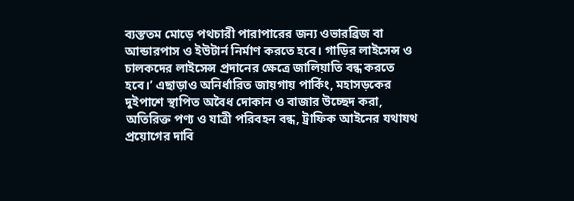ব্যস্ততম মোড়ে পথচারী পারাপারের জন্য ওভারব্রিজ বা আন্ডারপাস ও ইউটার্ন নির্মাণ করতে হবে। গাড়ির লাইসেন্স ও চালকদের লাইসেন্স প্রদানের ক্ষেত্রে জালিয়াতি বন্ধ করতে হবে।’ এছাড়াও অনির্ধারিত জায়গায় পার্কিং, মহাসড়কের দুইপাশে স্থাপিত অবৈধ দোকান ও বাজার উচ্ছেদ করা, অতিরিক্ত পণ্য ও যাত্রী পরিবহন বন্ধ, ট্রাফিক আইনের যথাযথ প্রয়োগের দাবি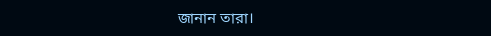জানান তারা।